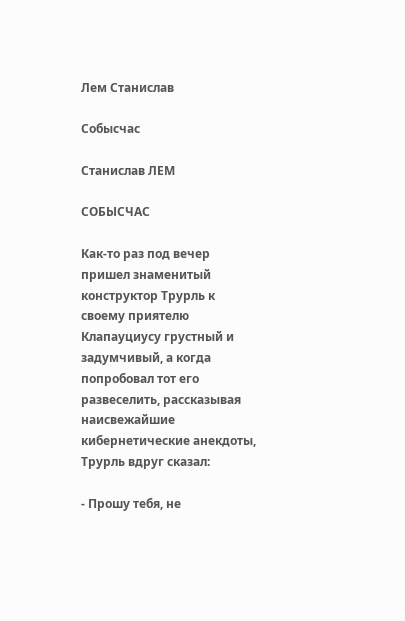Лем Станислав

Собысчас

Станислав ЛЕМ

СОБЫСЧАС

Как-то раз под вечер пришел знаменитый конструктор Трурль к своему приятелю Клапауциусу грустный и задумчивый, а когда попробовал тот его развеселить, рассказывая наисвежайшие кибернетические анекдоты, Трурль вдруг сказал:

- Прошу тебя, не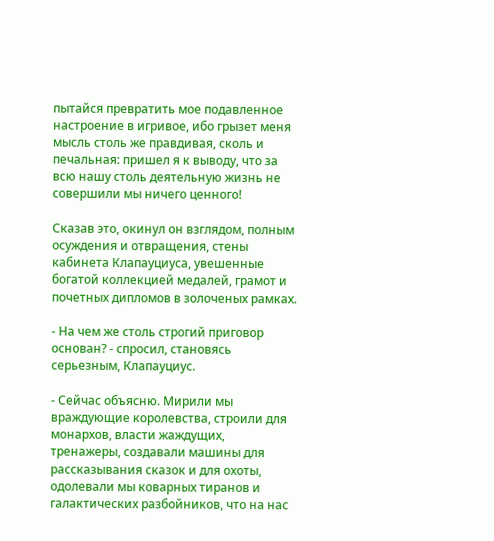пытайся превратить мое подавленное настроение в игривое, ибо грызет меня мысль столь же правдивая, сколь и печальная: пришел я к выводу, что за всю нашу столь деятельную жизнь не совершили мы ничего ценного!

Сказав это, окинул он взглядом, полным осуждения и отвращения, стены кабинета Клапауциуса, увешенные богатой коллекцией медалей, грамот и почетных дипломов в золоченых рамках.

- На чем же столь строгий приговор основан? - спросил, становясь серьезным, Клапауциус.

- Сейчас объясню. Мирили мы враждующие королевства, строили для монархов, власти жаждущих, тренажеры, создавали машины для рассказывания сказок и для охоты, одолевали мы коварных тиранов и галактических разбойников, что на нас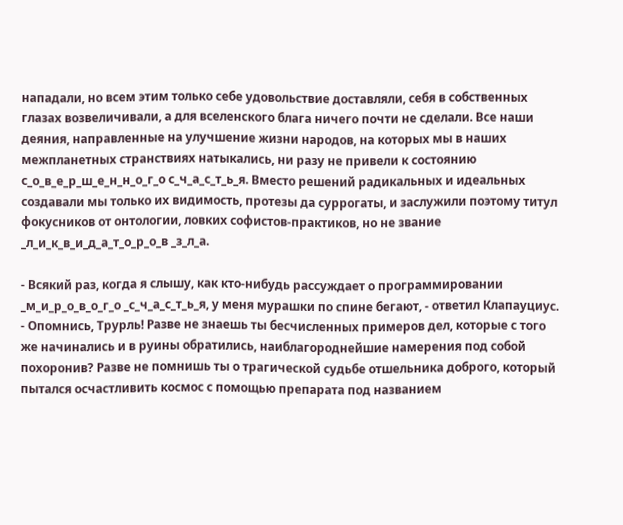нападали, но всем этим только себе удовольствие доставляли, себя в собственных глазах возвеличивали, а для вселенского блага ничего почти не сделали. Все наши деяния, направленные на улучшение жизни народов, на которых мы в наших межпланетных странствиях натыкались, ни разу не привели к состоянию с_о_в_е_р_ш_е_н_н_о_г_о с_ч_а_с_т_ь_я. Вместо решений радикальных и идеальных создавали мы только их видимость, протезы да суррогаты, и заслужили поэтому титул фокусников от онтологии, ловких софистов-практиков, но не звание _л_и_к_в_и_д_а_т_о_р_о_в _з_л_а.

- Всякий раз, когда я слышу, как кто-нибудь рассуждает о программировании _м_и_р_о_в_о_г_о _с_ч_а_с_т_ь_я, у меня мурашки по спине бегают, - ответил Клапауциус. - Опомнись, Трурль! Разве не знаешь ты бесчисленных примеров дел, которые с того же начинались и в руины обратились, наиблагороднейшие намерения под собой похоронив? Разве не помнишь ты о трагической судьбе отшельника доброго, который пытался осчастливить космос с помощью препарата под названием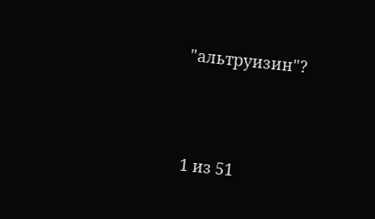"альтруизин"?



1 из 51